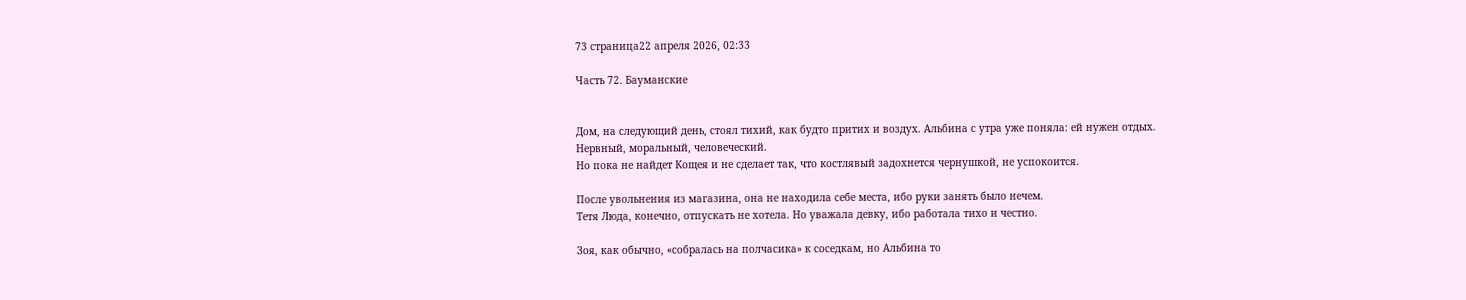73 страница22 апреля 2026, 02:33

Часть 72. Бауманские


Дом, на следующий день, стоял тихий, как будто притих и воздух. Альбина с утра уже поняла: ей нужен отдых. Нервный, моральный, человеческий.
Но пока не найдет Кощея и не сделает так, что костлявый задохнется чернушкой, не успокоится.

После увольнения из магазина, она не находила себе места, ибо руки занять было нечем.
Тетя Люда, конечно, отпускать не хотела. Но уважала девку, ибо работала тихо и честно.

Зоя, как обычно, «собралась на полчасика» к соседкам, но Альбина то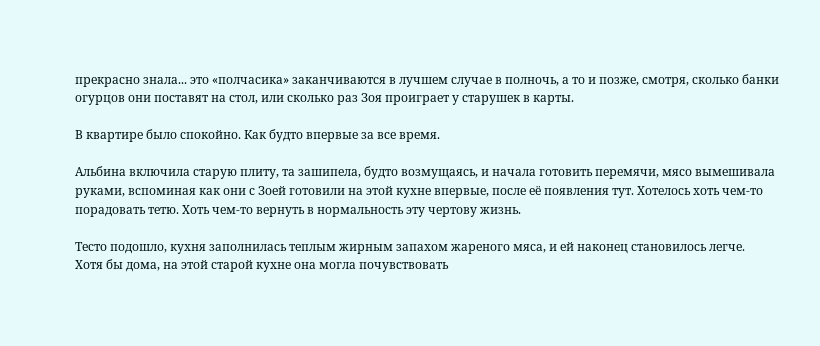прекрасно знала... это «полчасика» заканчиваются в лучшем случае в полночь, а то и позже, смотря, сколько банки огурцов они поставят на стол, или сколько раз Зоя проиграет у старушек в карты.

В квартире было спокойно. Как будто впервые за все время.

Альбина включила старую плиту, та зашипела, будто возмущаясь, и начала готовить перемячи, мясо вымешивала руками, вспоминая как они с Зоей готовили на этой кухне впервые, после её появления тут. Хотелось хоть чем-то порадовать тетю. Хоть чем-то вернуть в нормальность эту чертову жизнь.

Тесто подошло, кухня заполнилась теплым жирным запахом жареного мяса, и ей наконец становилось легче.
Хотя бы дома, на этой старой кухне она могла почувствовать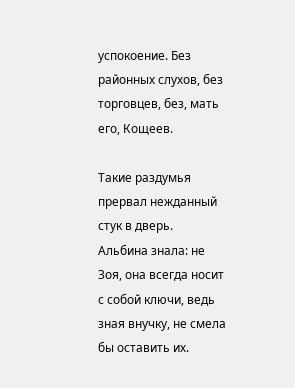успокоение. Без районных слухов, без торговцев, без, мать его, Кощеев.

Такие раздумья прервал нежданный стук в дверь.
Альбина знала: не Зоя, она всегда носит с собой ключи, ведь зная внучку, не смела бы оставить их.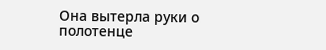Она вытерла руки о полотенце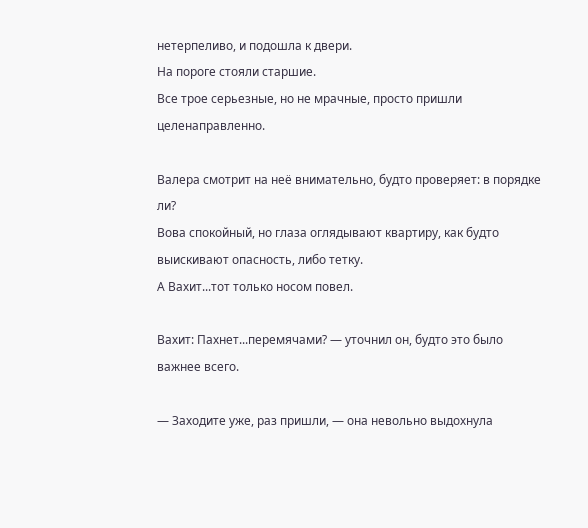нетерпеливо, и подошла к двери.
На пороге стояли старшие.
Все трое серьезные, но не мрачные, просто пришли целенаправленно.

Валера смотрит на неё внимательно, будто проверяет: в порядке ли?
Вова спокойный, но глаза оглядывают квартиру, как будто выискивают опасность, либо тетку.
А Вахит...тот только носом повел.

Вахит: Пахнет...перемячами? — уточнил он, будто это было важнее всего.

— Заходите уже, раз пришли, — она невольно выдохнула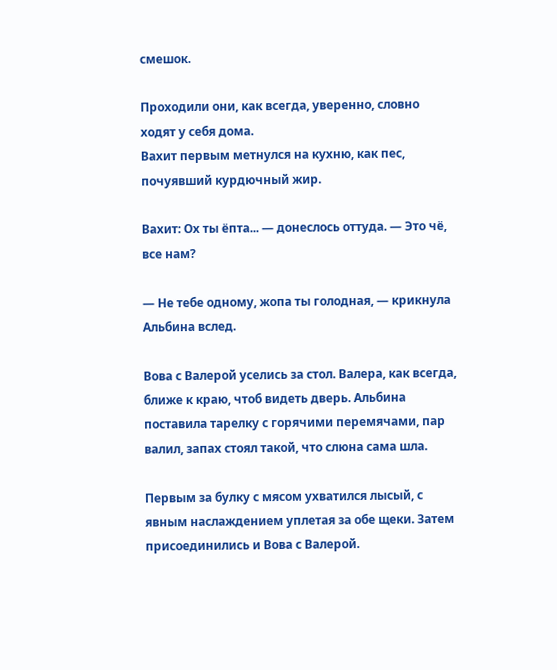смешок.

Проходили они, как всегда, уверенно, словно ходят у себя дома.
Вахит первым метнулся на кухню, как пес, почуявший курдючный жир.

Вахит: Ох ты ёпта... — донеслось оттуда. — Это чё, все нам?

— Не тебе одному, жопа ты голодная, — крикнула Альбина вслед.

Вова с Валерой уселись за стол. Валера, как всегда, ближе к краю, чтоб видеть дверь. Альбина поставила тарелку с горячими перемячами, пар валил, запах стоял такой, что слюна сама шла.

Первым за булку с мясом ухватился лысый, с явным наслаждением уплетая за обе щеки. Затем присоединились и Вова с Валерой.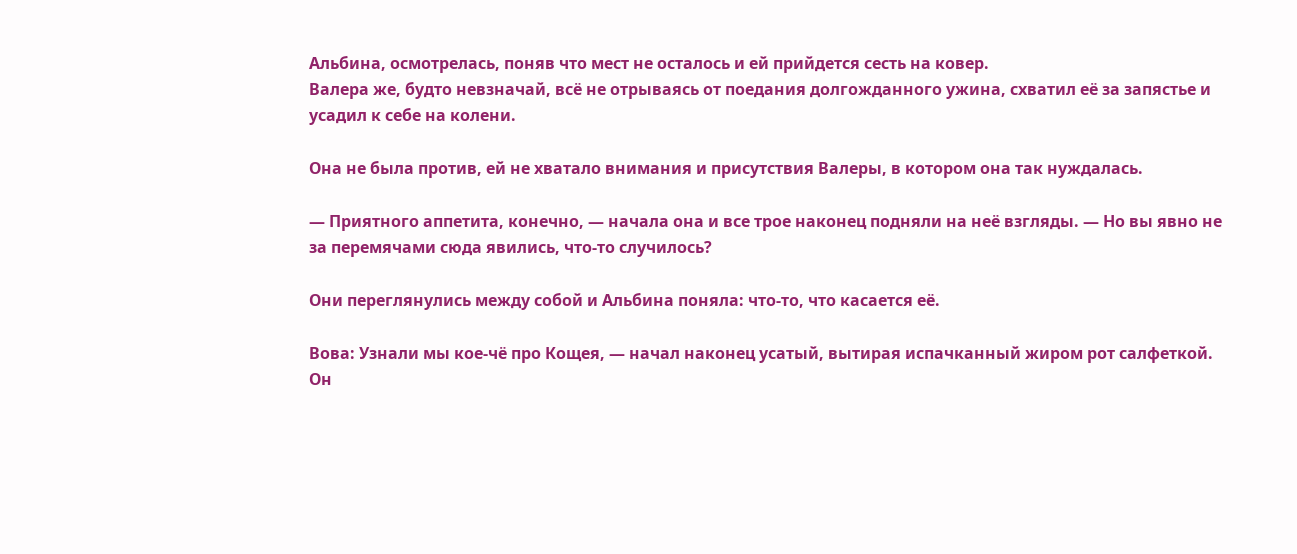Альбина, осмотрелась, поняв что мест не осталось и ей прийдется сесть на ковер.
Валера же, будто невзначай, всё не отрываясь от поедания долгожданного ужина, схватил её за запястье и усадил к себе на колени.

Она не была против, ей не хватало внимания и присутствия Валеры, в котором она так нуждалась.

— Приятного аппетита, конечно, — начала она и все трое наконец подняли на неё взгляды. — Но вы явно не за перемячами сюда явились, что-то случилось?

Они переглянулись между собой и Альбина поняла: что-то, что касается её.

Вова: Узнали мы кое-чё про Кощея, — начал наконец усатый, вытирая испачканный жиром рот салфеткой. Он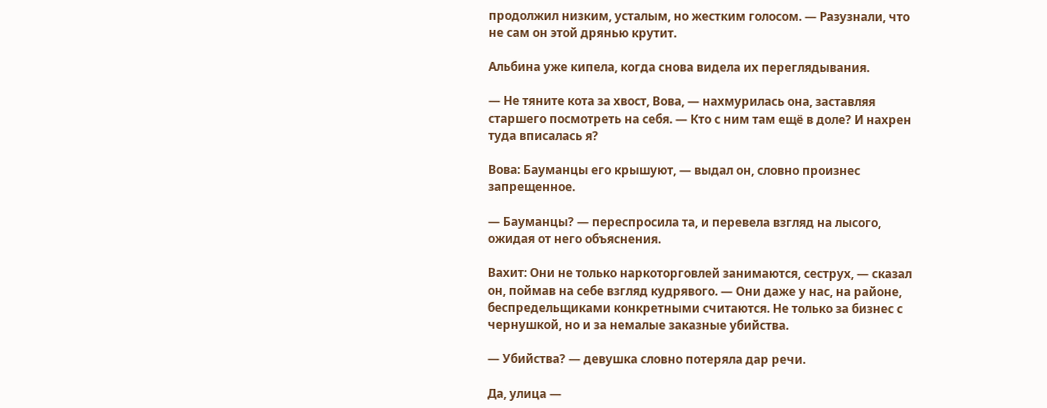продолжил низким, усталым, но жестким голосом. — Разузнали, что не сам он этой дрянью крутит.

Альбина уже кипела, когда снова видела их переглядывания.

— Не тяните кота за хвост, Вова, — нахмурилась она, заставляя старшего посмотреть на себя. — Кто с ним там ещё в доле? И нахрен туда вписалась я?

Вова: Бауманцы его крышуют, — выдал он, словно произнес запрещенное.

— Бауманцы? — переспросила та, и перевела взгляд на лысого, ожидая от него объяснения.

Вахит: Они не только наркоторговлей занимаются, сеструх, — сказал он, поймав на себе взгляд кудрявого. — Они даже у нас, на районе, беспредельщиками конкретными считаются. Не только за бизнес с чернушкой, но и за немалые заказные убийства.

— Убийства? — девушка словно потеряла дар речи.

Да, улица —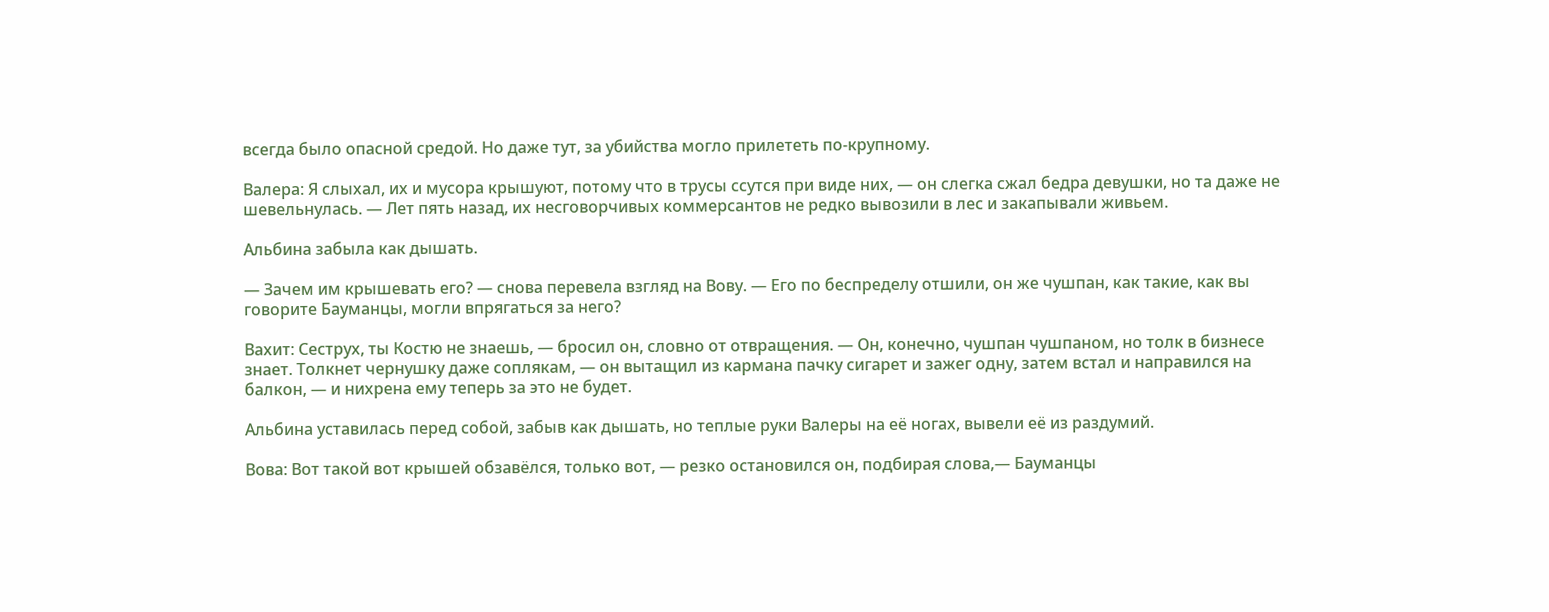всегда было опасной средой. Но даже тут, за убийства могло прилететь по-крупному.

Валера: Я слыхал, их и мусора крышуют, потому что в трусы ссутся при виде них, — он слегка сжал бедра девушки, но та даже не шевельнулась. — Лет пять назад, их несговорчивых коммерсантов не редко вывозили в лес и закапывали живьем.

Альбина забыла как дышать.

— Зачем им крышевать его? — снова перевела взгляд на Вову. — Его по беспределу отшили, он же чушпан, как такие, как вы говорите Бауманцы, могли впрягаться за него?

Вахит: Сеструх, ты Костю не знаешь, — бросил он, словно от отвращения. — Он, конечно, чушпан чушпаном, но толк в бизнесе знает. Толкнет чернушку даже соплякам, — он вытащил из кармана пачку сигарет и зажег одну, затем встал и направился на балкон, — и нихрена ему теперь за это не будет.

Альбина уставилась перед собой, забыв как дышать, но теплые руки Валеры на её ногах, вывели её из раздумий.

Вова: Вот такой вот крышей обзавёлся, только вот, — резко остановился он, подбирая слова,— Бауманцы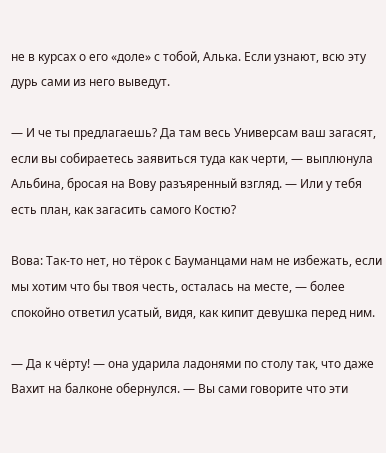не в курсах о его «доле» с тобой, Алька. Если узнают, всю эту дурь сами из него выведут.

— И че ты предлагаешь? Да там весь Универсам ваш загасят, если вы собираетесь заявиться туда как черти, — выплюнула Альбина, бросая на Вову разъяренный взгляд. — Или у тебя есть план, как загасить самого Костю?

Вова: Так-то нет, но тёрок с Бауманцами нам не избежать, если мы хотим что бы твоя честь, осталась на месте, — более спокойно ответил усатый, видя, как кипит девушка перед ним.

— Да к чёрту! — она ударила ладонями по столу так, что даже Вахит на балконе обернулся. — Вы сами говорите что эти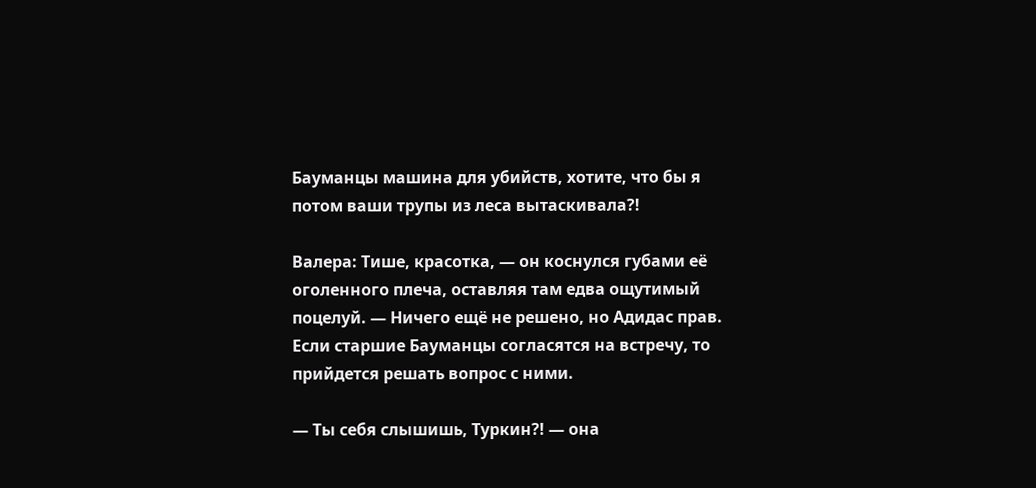Бауманцы машина для убийств, хотите, что бы я потом ваши трупы из леса вытаскивала?!

Валера: Тише, красотка, — он коснулся губами её оголенного плеча, оставляя там едва ощутимый поцелуй. — Ничего ещё не решено, но Адидас прав. Если старшие Бауманцы согласятся на встречу, то прийдется решать вопрос с ними.

— Ты себя слышишь, Туркин?! — она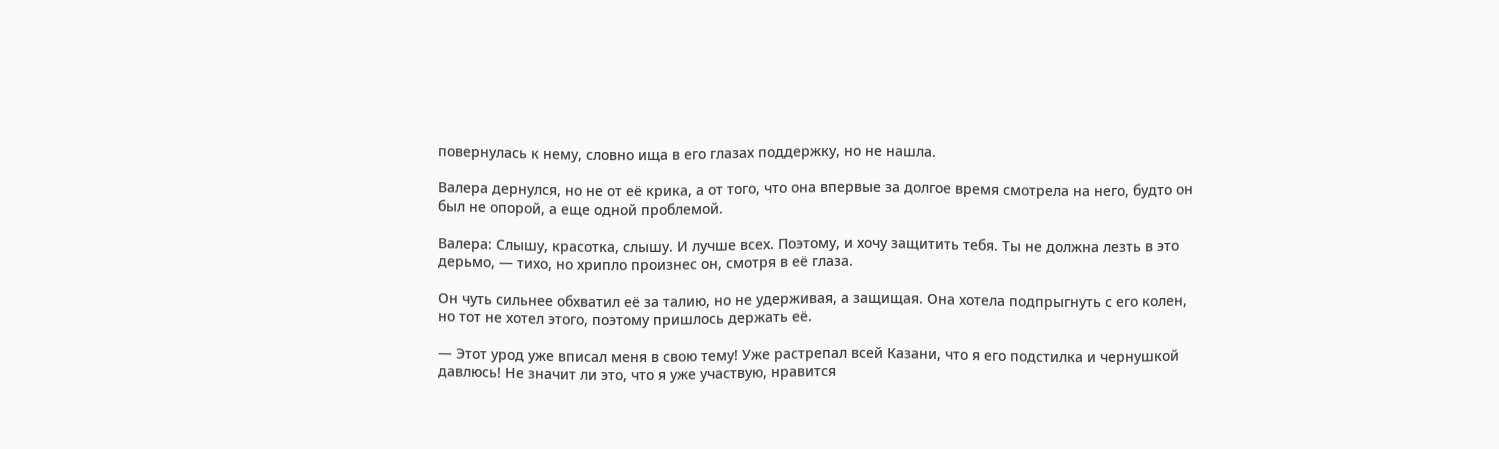повернулась к нему, словно ища в его глазах поддержку, но не нашла.

Валера дернулся, но не от её крика, а от того, что она впервые за долгое время смотрела на него, будто он был не опорой, а еще одной проблемой.

Валера: Слышу, красотка, слышу. И лучше всех. Поэтому, и хочу защитить тебя. Ты не должна лезть в это дерьмо, — тихо, но хрипло произнес он, смотря в её глаза.

Он чуть сильнее обхватил её за талию, но не удерживая, а защищая. Она хотела подпрыгнуть с его колен, но тот не хотел этого, поэтому пришлось держать её.

— Этот урод уже вписал меня в свою тему! Уже растрепал всей Казани, что я его подстилка и чернушкой давлюсь! Не значит ли это, что я уже участвую, нравится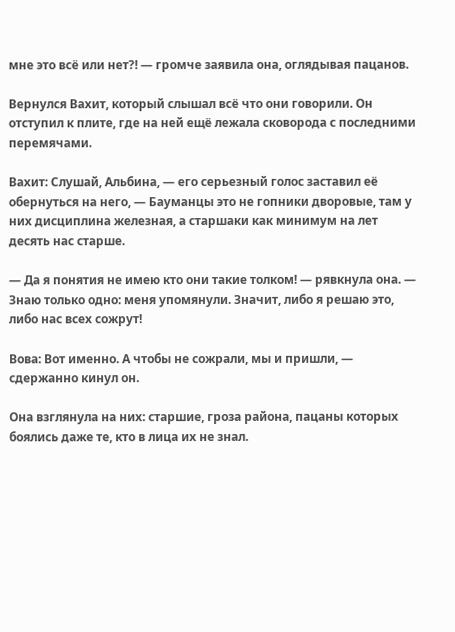мне это всё или нет?! — громче заявила она, оглядывая пацанов.

Вернулся Вахит, который слышал всё что они говорили. Он отступил к плите, где на ней ещё лежала сковорода с последними перемячами.

Вахит: Слушай, Альбина, — его серьезный голос заставил её обернуться на него, — Бауманцы это не гопники дворовые, там у них дисциплина железная, а старшаки как минимум на лет десять нас старше.

— Да я понятия не имею кто они такие толком! — рявкнула она. — Знаю только одно: меня упомянули. Значит, либо я решаю это, либо нас всех сожрут!

Вова: Вот именно. А чтобы не сожрали, мы и пришли, — сдержанно кинул он.

Она взглянула на них: старшие, гроза района, пацаны которых боялись даже те, кто в лица их не знал.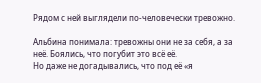Рядом с ней выглядели по-человечески тревожно.

Альбина понимала: тревожны они не за себя, а за неё. Боялись, что погубит это всё её.
Но даже не догадывались, что под её «я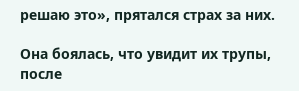решаю это», прятался страх за них.

Она боялась, что увидит их трупы, после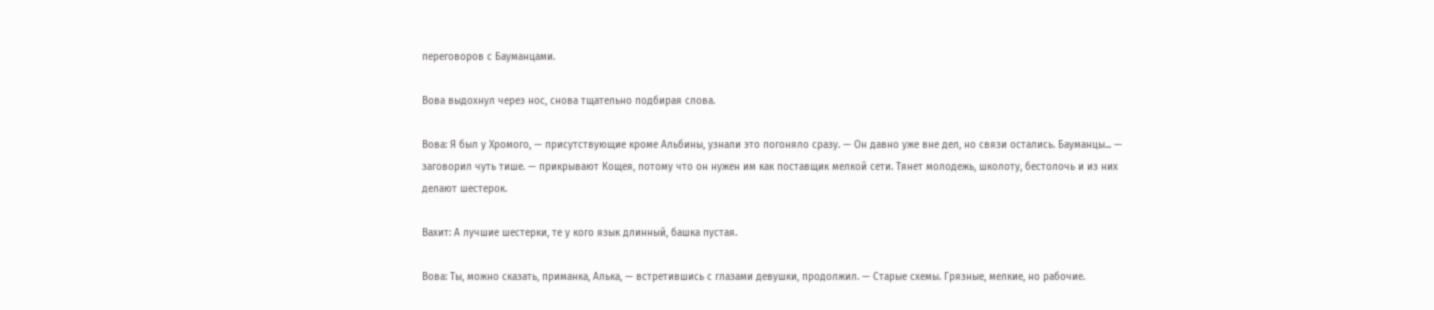переговоров с Бауманцами.

Вова выдохнул через нос, снова тщательно подбирая слова.

Вова: Я был у Хромого, — присутствующие кроме Альбины, узнали это погоняло сразу. — Он давно уже вне дел, но связи остались. Бауманцы... — заговорил чуть тише. — прикрывают Кощея, потому что он нужен им как поставщик мелкой сети. Тянет молодежь, школоту, бестолочь и из них делают шестерок.

Вахит: А лучшие шестерки, те у кого язык длинный, башка пустая.

Вова: Ты, можно сказать, приманка, Алька, — встретившись с глазами девушки, продолжил. — Старые схемы. Грязные, мелкие, но рабочие.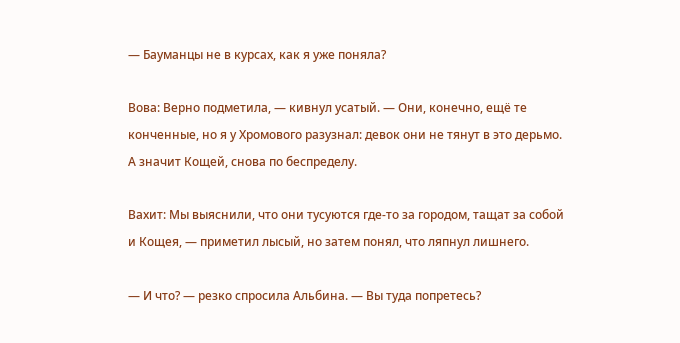— Бауманцы не в курсах, как я уже поняла?

Вова: Верно подметила, — кивнул усатый. — Они, конечно, ещё те конченные, но я у Хромового разузнал: девок они не тянут в это дерьмо. А значит Кощей, снова по беспределу.

Вахит: Мы выяснили, что они тусуются где-то за городом, тащат за собой и Кощея, — приметил лысый, но затем понял, что ляпнул лишнего.

— И что? — резко спросила Альбина. — Вы туда попретесь?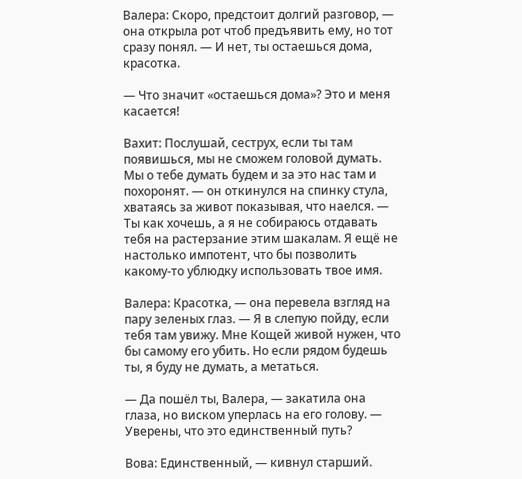Валера: Скоро, предстоит долгий разговор, — она открыла рот чтоб предъявить ему, но тот сразу понял. — И нет, ты остаешься дома, красотка.

— Что значит «остаешься дома»? Это и меня касается!

Вахит: Послушай, сеструх, если ты там появишься, мы не сможем головой думать. Мы о тебе думать будем и за это нас там и похоронят. — он откинулся на спинку стула, хватаясь за живот показывая, что наелся. — Ты как хочешь, а я не собираюсь отдавать тебя на растерзание этим шакалам. Я ещё не настолько импотент, что бы позволить какому-то ублюдку использовать твое имя.

Валера: Красотка, — она перевела взгляд на пару зеленых глаз. — Я в слепую пойду, если тебя там увижу. Мне Кощей живой нужен, что бы самому его убить. Но если рядом будешь ты, я буду не думать, а метаться.

— Да пошёл ты, Валера, — закатила она глаза, но виском уперлась на его голову. — Уверены, что это единственный путь?

Вова: Единственный, — кивнул старший.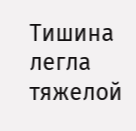Тишина легла тяжелой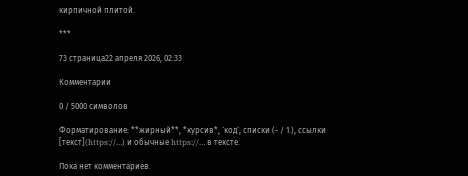кирпичной плитой.

***

73 страница22 апреля 2026, 02:33

Комментарии

0 / 5000 символов

Форматирование: **жирный**, *курсив*, `код`, списки (- / 1.), ссылки [текст](https://…) и обычные https://… в тексте.

Пока нет комментариев.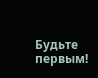Будьте первым!